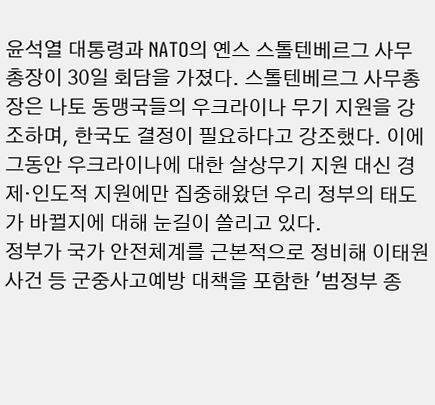윤석열 대통령과 NATO의 옌스 스톨텐베르그 사무총장이 30일 회담을 가졌다. 스톨텐베르그 사무총장은 나토 동맹국들의 우크라이나 무기 지원을 강조하며, 한국도 결정이 필요하다고 강조했다. 이에 그동안 우크라이나에 대한 살상무기 지원 대신 경제·인도적 지원에만 집중해왔던 우리 정부의 태도가 바뀔지에 대해 눈길이 쏠리고 있다.
정부가 국가 안전체계를 근본적으로 정비해 이태원 사건 등 군중사고예방 대책을 포함한 '범정부 종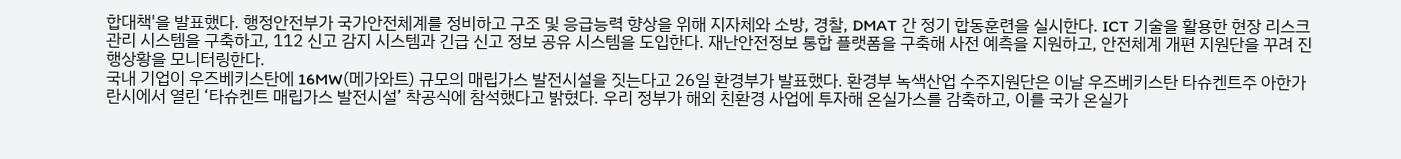합대책'을 발표했다. 행정안전부가 국가안전체계를 정비하고 구조 및 응급능력 향상을 위해 지자체와 소방, 경찰, DMAT 간 정기 합동훈련을 실시한다. ICT 기술을 활용한 현장 리스크 관리 시스템을 구축하고, 112 신고 감지 시스템과 긴급 신고 정보 공유 시스템을 도입한다. 재난안전정보 통합 플랫폼을 구축해 사전 예측을 지원하고, 안전체계 개편 지원단을 꾸려 진행상황을 모니터링한다.
국내 기업이 우즈베키스탄에 16MW(메가와트) 규모의 매립가스 발전시설을 짓는다고 26일 환경부가 발표했다. 환경부 녹색산업 수주지원단은 이날 우즈베키스탄 타슈켄트주 아한가란시에서 열린 ‘타슈켄트 매립가스 발전시설’ 착공식에 참석했다고 밝혔다. 우리 정부가 해외 친환경 사업에 투자해 온실가스를 감축하고, 이를 국가 온실가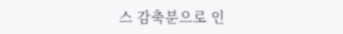스 감축분으로 인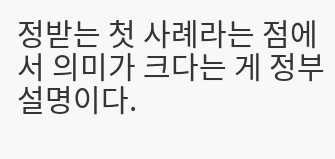정받는 첫 사례라는 점에서 의미가 크다는 게 정부 설명이다.